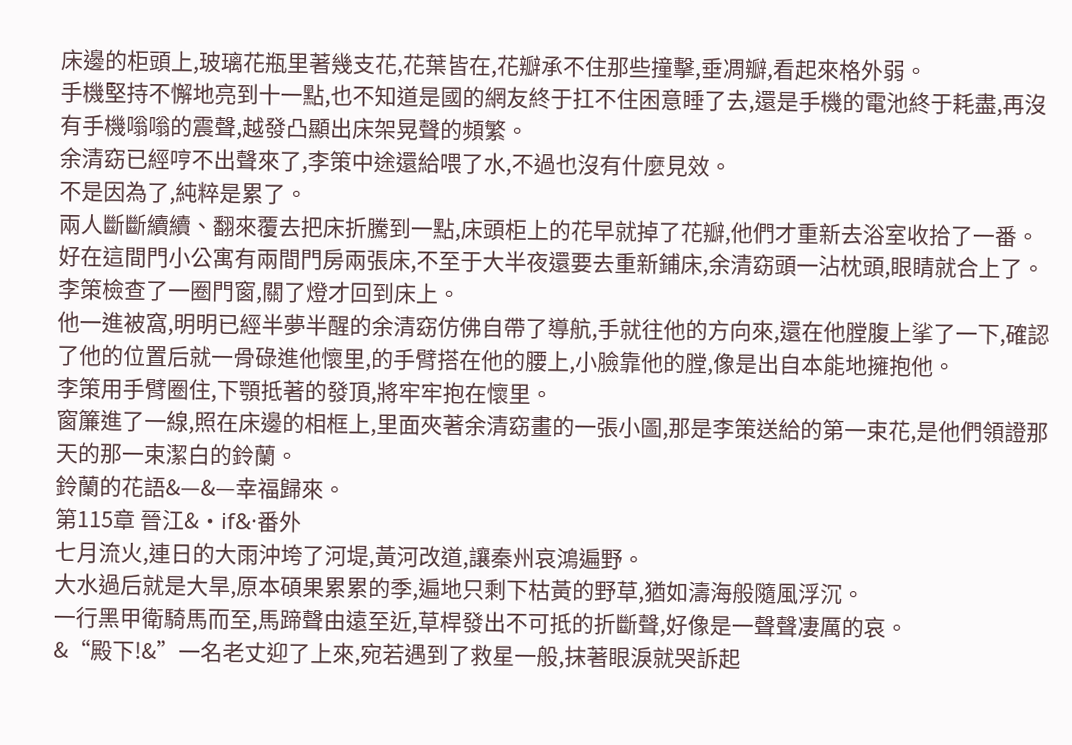床邊的柜頭上,玻璃花瓶里著幾支花,花葉皆在,花瓣承不住那些撞擊,垂凋瓣,看起來格外弱。
手機堅持不懈地亮到十一點,也不知道是國的網友終于扛不住困意睡了去,還是手機的電池終于耗盡,再沒有手機嗡嗡的震聲,越發凸顯出床架晃聲的頻繁。
余清窈已經哼不出聲來了,李策中途還給喂了水,不過也沒有什麼見效。
不是因為了,純粹是累了。
兩人斷斷續續、翻來覆去把床折騰到一點,床頭柜上的花早就掉了花瓣,他們才重新去浴室收拾了一番。
好在這間門小公寓有兩間門房兩張床,不至于大半夜還要去重新鋪床,余清窈頭一沾枕頭,眼睛就合上了。
李策檢查了一圈門窗,關了燈才回到床上。
他一進被窩,明明已經半夢半醒的余清窈仿佛自帶了導航,手就往他的方向來,還在他膛腹上挲了一下,確認了他的位置后就一骨碌進他懷里,的手臂搭在他的腰上,小臉靠他的膛,像是出自本能地擁抱他。
李策用手臂圈住,下顎抵著的發頂,將牢牢抱在懷里。
窗簾進了一線,照在床邊的相框上,里面夾著余清窈畫的一張小圖,那是李策送給的第一束花,是他們領證那天的那一束潔白的鈴蘭。
鈴蘭的花語&—&—幸福歸來。
第115章 晉江&·if&·番外
七月流火,連日的大雨沖垮了河堤,黃河改道,讓秦州哀鴻遍野。
大水過后就是大旱,原本碩果累累的季,遍地只剩下枯黃的野草,猶如濤海般隨風浮沉。
一行黑甲衛騎馬而至,馬蹄聲由遠至近,草桿發出不可抵的折斷聲,好像是一聲聲凄厲的哀。
&“殿下!&”一名老丈迎了上來,宛若遇到了救星一般,抹著眼淚就哭訴起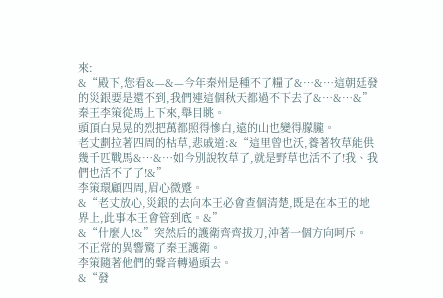來:
&“殿下,您看&—&—今年秦州是種不了糧了&…&…這朝廷發的災銀要是還不到,我們連這個秋天都過不下去了&…&…&”
秦王李策從馬上下來,舉目眺。
頭頂白晃晃的烈把萬都照得慘白,遠的山也變得朦朧。
老丈劃拉著四周的枯草,悲戚道:&“這里曾也沃,養著牧草能供幾千匹戰馬&…&…如今別說牧草了,就是野草也活不了!我、我們也活不了了!&”
李策環顧四周,眉心微蹙。
&“老丈放心,災銀的去向本王必會查個清楚,既是在本王的地界上,此事本王會管到底。&”
&“什麼人!&”突然后的護衛齊齊拔刀,沖著一個方向呵斥。
不正常的異響驚了秦王護衛。
李策隨著他們的聲音轉過頭去。
&“發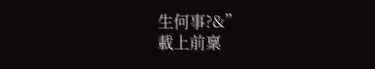生何事?&”
載上前稟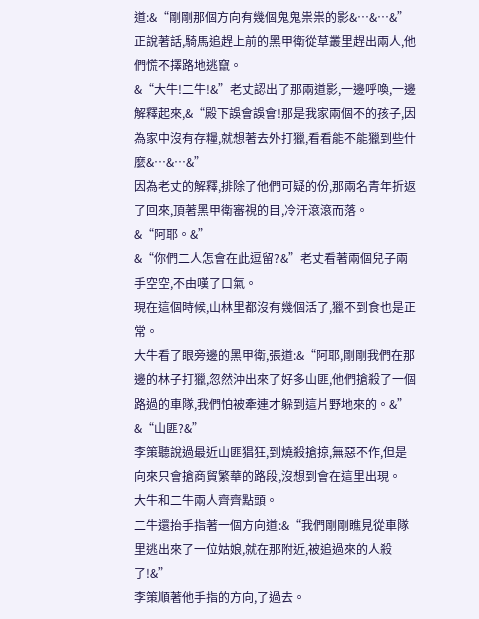道:&“剛剛那個方向有幾個鬼鬼祟祟的影&…&…&”
正說著話,騎馬追趕上前的黑甲衛從草叢里趕出兩人,他們慌不擇路地逃竄。
&“大牛!二牛!&”老丈認出了那兩道影,一邊呼喚,一邊解釋起來,&“殿下誤會誤會!那是我家兩個不的孩子,因為家中沒有存糧,就想著去外打獵,看看能不能獵到些什麼&…&…&”
因為老丈的解釋,排除了他們可疑的份,那兩名青年折返了回來,頂著黑甲衛審視的目,冷汗滾滾而落。
&“阿耶。&”
&“你們二人怎會在此逗留?&”老丈看著兩個兒子兩手空空,不由嘆了口氣。
現在這個時候,山林里都沒有幾個活了,獵不到食也是正常。
大牛看了眼旁邊的黑甲衛,張道:&“阿耶,剛剛我們在那邊的林子打獵,忽然沖出來了好多山匪,他們搶殺了一個路過的車隊,我們怕被牽連才躲到這片野地來的。&”
&“山匪?&”
李策聽說過最近山匪猖狂,到燒殺搶掠,無惡不作,但是向來只會搶商貿繁華的路段,沒想到會在這里出現。
大牛和二牛兩人齊齊點頭。
二牛還抬手指著一個方向道:&“我們剛剛瞧見從車隊里逃出來了一位姑娘,就在那附近,被追過來的人殺了!&”
李策順著他手指的方向,了過去。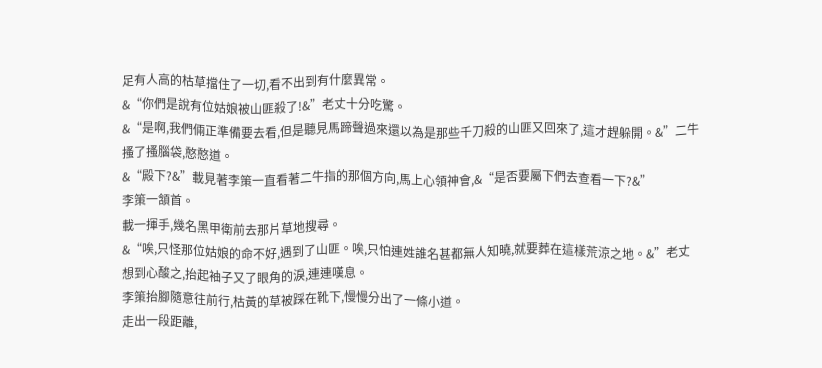足有人高的枯草擋住了一切,看不出到有什麼異常。
&“你們是說有位姑娘被山匪殺了!&”老丈十分吃驚。
&“是啊,我們倆正準備要去看,但是聽見馬蹄聲過來還以為是那些千刀殺的山匪又回來了,這才趕躲開。&”二牛搔了搔腦袋,憨憨道。
&“殿下?&”載見著李策一直看著二牛指的那個方向,馬上心領神會,&“是否要屬下們去查看一下?&”
李策一頷首。
載一揮手,幾名黑甲衛前去那片草地搜尋。
&“唉,只怪那位姑娘的命不好,遇到了山匪。唉,只怕連姓誰名甚都無人知曉,就要葬在這樣荒涼之地。&”老丈想到心酸之,抬起袖子又了眼角的淚,連連嘆息。
李策抬腳隨意往前行,枯黃的草被踩在靴下,慢慢分出了一條小道。
走出一段距離,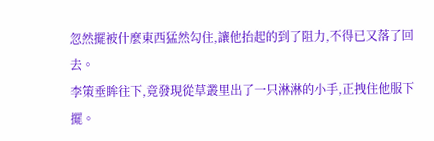忽然擺被什麼東西猛然勾住,讓他抬起的到了阻力,不得已又落了回去。
李策垂眸往下,竟發現從草叢里出了一只淋淋的小手,正拽住他服下擺。